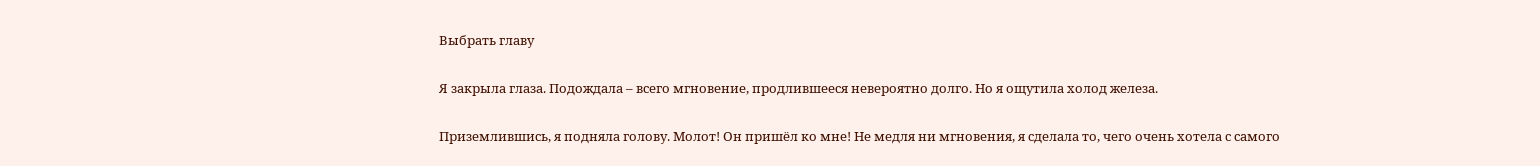Выбрать главу

Я закрыла глаза. Подождала – всего мгновение, продлившееся невероятно долго. Но я ощутила холод железа.

Приземлившись, я подняла голову. Молот! Он пришёл ко мне! Не медля ни мгновения, я сделала то, чего очень хотела с самого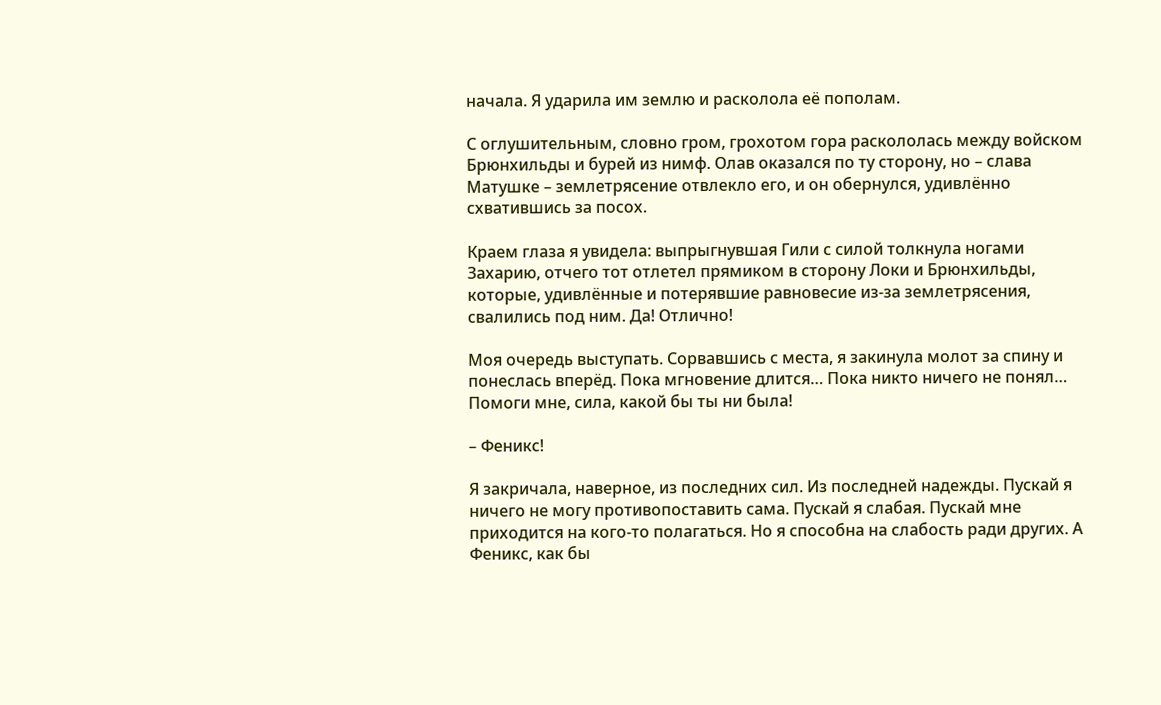начала. Я ударила им землю и расколола её пополам.

С оглушительным, словно гром, грохотом гора раскололась между войском Брюнхильды и бурей из нимф. Олав оказался по ту сторону, но – слава Матушке – землетрясение отвлекло его, и он обернулся, удивлённо схватившись за посох.

Краем глаза я увидела: выпрыгнувшая Гили с силой толкнула ногами Захарию, отчего тот отлетел прямиком в сторону Локи и Брюнхильды, которые, удивлённые и потерявшие равновесие из-за землетрясения, cвалились под ним. Да! Отлично!

Моя очередь выступать. Сорвавшись с места, я закинула молот за спину и понеслась вперёд. Пока мгновение длится… Пока никто ничего не понял… Помоги мне, сила, какой бы ты ни была!

– Феникс!

Я закричала, наверное, из последних сил. Из последней надежды. Пускай я ничего не могу противопоставить сама. Пускай я слабая. Пускай мне приходится на кого-то полагаться. Но я способна на слабость ради других. А Феникс, как бы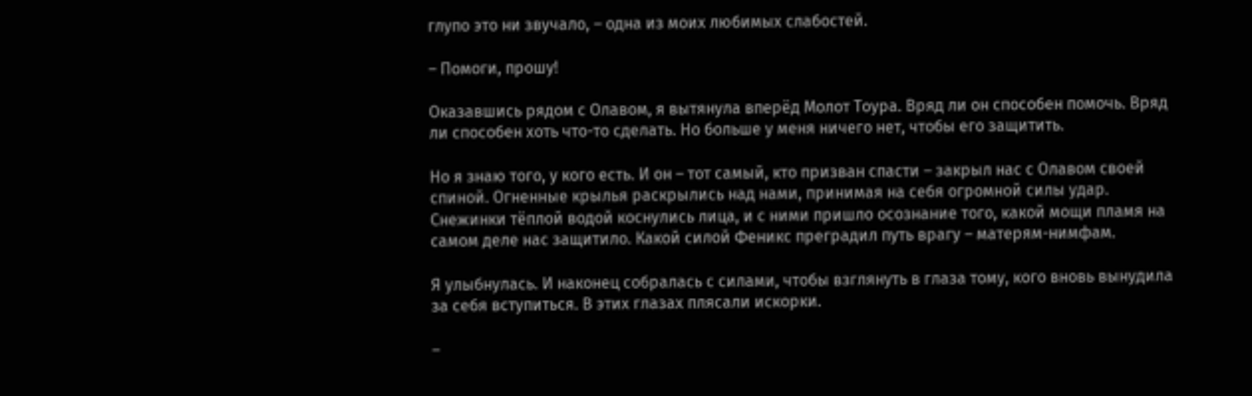глупо это ни звучало, – одна из моих любимых слабостей.

– Помоги, прошу!

Оказавшись рядом с Олавом, я вытянула вперёд Молот Тоура. Вряд ли он способен помочь. Вряд ли способен хоть что-то сделать. Но больше у меня ничего нет, чтобы его защитить.

Но я знаю того, у кого есть. И он – тот самый, кто призван спасти – закрыл нас с Олавом своей спиной. Огненные крылья раскрылись над нами, принимая на себя огромной силы удар. Снежинки тёплой водой коснулись лица, и с ними пришло осознание того, какой мощи пламя на самом деле нас защитило. Какой силой Феникс преградил путь врагу – матерям-нимфам.

Я улыбнулась. И наконец собралась с силами, чтобы взглянуть в глаза тому, кого вновь вынудила за себя вступиться. В этих глазах плясали искорки.

–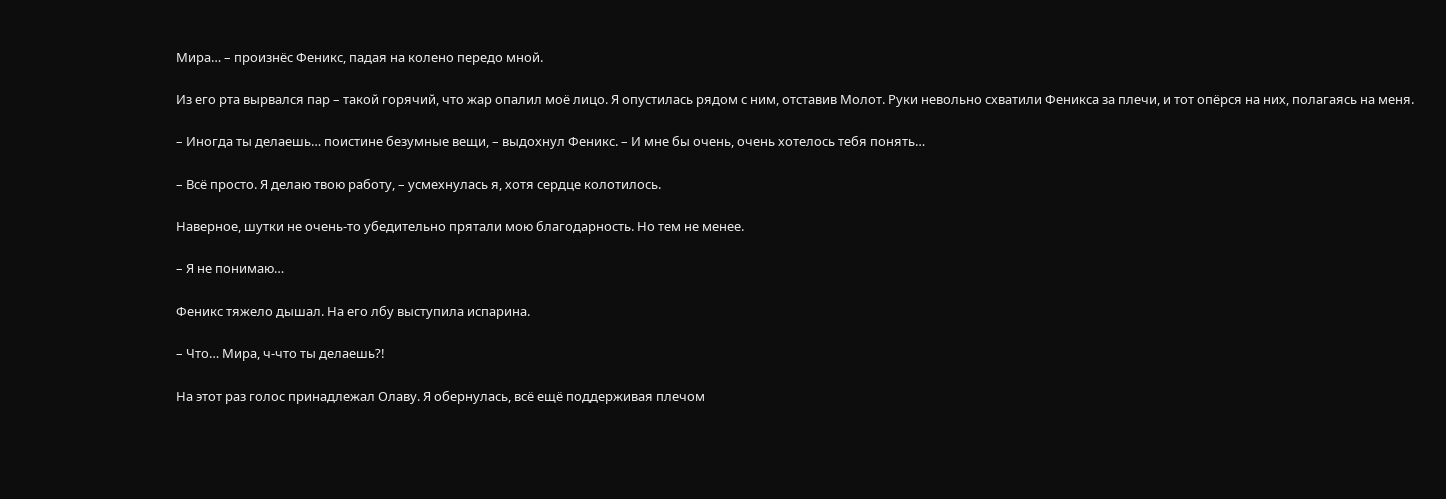Мира… – произнёс Феникс, падая на колено передо мной.

Из его рта вырвался пар – такой горячий, что жар опалил моё лицо. Я опустилась рядом с ним, отставив Молот. Руки невольно схватили Феникса за плечи, и тот опёрся на них, полагаясь на меня.

– Иногда ты делаешь… поистине безумные вещи, – выдохнул Феникс. – И мне бы очень, очень хотелось тебя понять…

– Всё просто. Я делаю твою работу, – усмехнулась я, хотя сердце колотилось.

Наверное, шутки не очень-то убедительно прятали мою благодарность. Но тем не менее.

– Я не понимаю…

Феникс тяжело дышал. На его лбу выступила испарина.

– Что… Мира, ч-что ты делаешь?!

На этот раз голос принадлежал Олаву. Я обернулась, всё ещё поддерживая плечом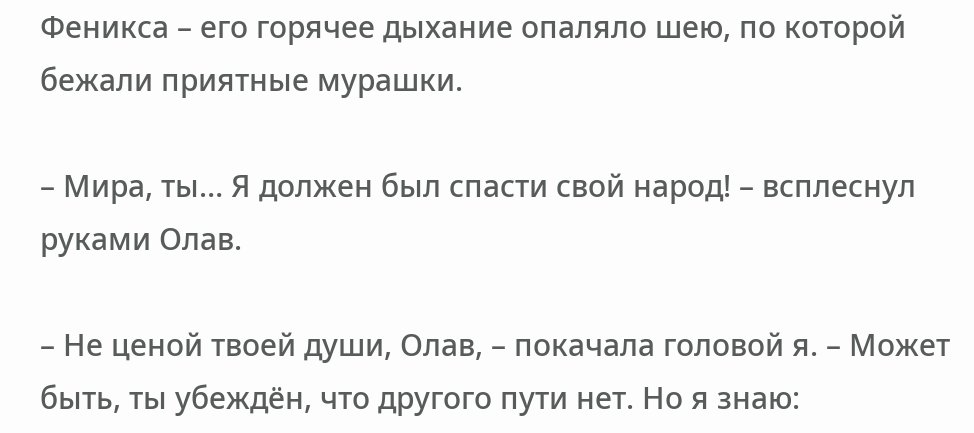Феникса – его горячее дыхание опаляло шею, по которой бежали приятные мурашки.

– Мира, ты… Я должен был спасти свой народ! – всплеснул руками Олав.

– Не ценой твоей души, Олав, – покачала головой я. – Может быть, ты убеждён, что другого пути нет. Но я знаю: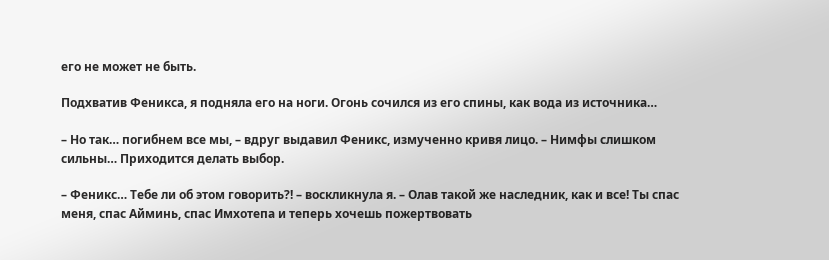его не может не быть.

Подхватив Феникса, я подняла его на ноги. Огонь сочился из его спины, как вода из источника…

– Но так… погибнем все мы, – вдруг выдавил Феникс, измученно кривя лицо. – Нимфы слишком сильны… Приходится делать выбор.

– Феникс… Тебе ли об этом говорить?! – воскликнула я. – Олав такой же наследник, как и все! Ты спас меня, спас Айминь, спас Имхотепа и теперь хочешь пожертвовать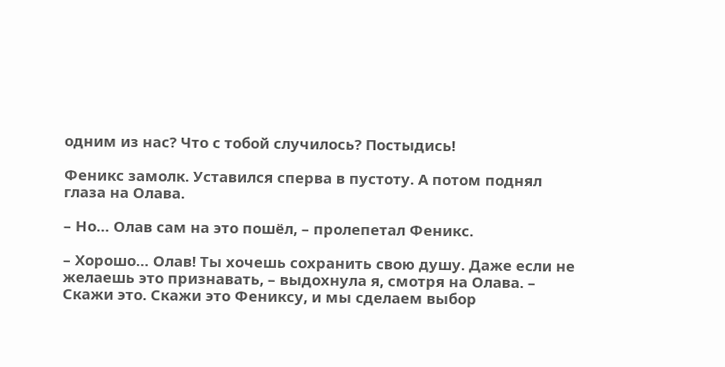одним из нас? Что с тобой случилось? Постыдись!

Феникс замолк. Уставился сперва в пустоту. А потом поднял глаза на Олава.

– Но… Олав сам на это пошёл, – пролепетал Феникс.

– Хорошо… Олав! Ты хочешь сохранить свою душу. Даже если не желаешь это признавать, – выдохнула я, смотря на Олава. – Скажи это. Скажи это Фениксу, и мы сделаем выбор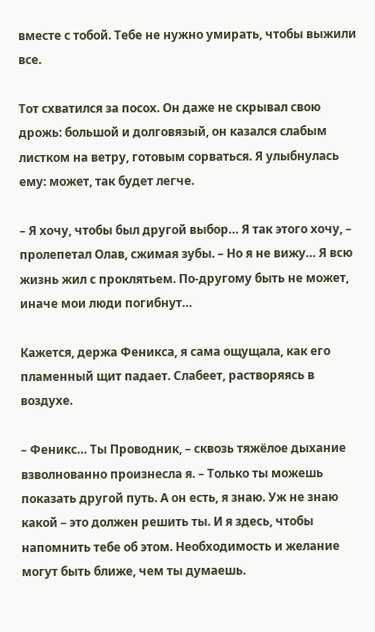вместе с тобой. Тебе не нужно умирать, чтобы выжили все.

Тот схватился за посох. Он даже не скрывал свою дрожь: большой и долговязый, он казался слабым листком на ветру, готовым сорваться. Я улыбнулась ему: может, так будет легче.

– Я хочу, чтобы был другой выбор… Я так этого хочу, – пролепетал Олав, сжимая зубы. – Но я не вижу… Я всю жизнь жил с проклятьем. По-другому быть не может, иначе мои люди погибнут…

Кажется, держа Феникса, я сама ощущала, как его пламенный щит падает. Слабеет, растворяясь в воздухе.

– Феникс… Ты Проводник, – сквозь тяжёлое дыхание взволнованно произнесла я. – Только ты можешь показать другой путь. А он есть, я знаю. Уж не знаю какой – это должен решить ты. И я здесь, чтобы напомнить тебе об этом. Необходимость и желание могут быть ближе, чем ты думаешь.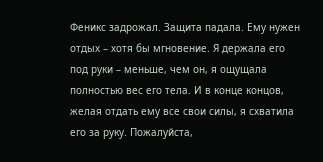Феникс задрожал. Защита падала. Ему нужен отдых – хотя бы мгновение. Я держала его под руки – меньше, чем он, я ощущала полностью вес его тела. И в конце концов, желая отдать ему все свои силы, я схватила его за руку. Пожалуйста,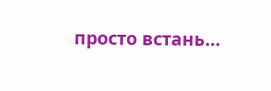просто встань…